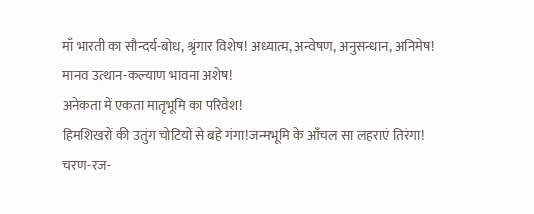माँ भारती का सौन्दर्य-बोध, श्रृंगार विशेष! अध्यात्म, अन्वेषण, अनुसन्धान, अनिमेष!
मानव उत्थान-कल्याण भावना अशेष!
अनेकता में एकता मातृभूमि का परिवेश!
हिमशिखरों की उतुंग चोटियों से बहे गंगा!जन्मभूमि के आँचल सा लहराएं तिरंगा!
चरण-रज-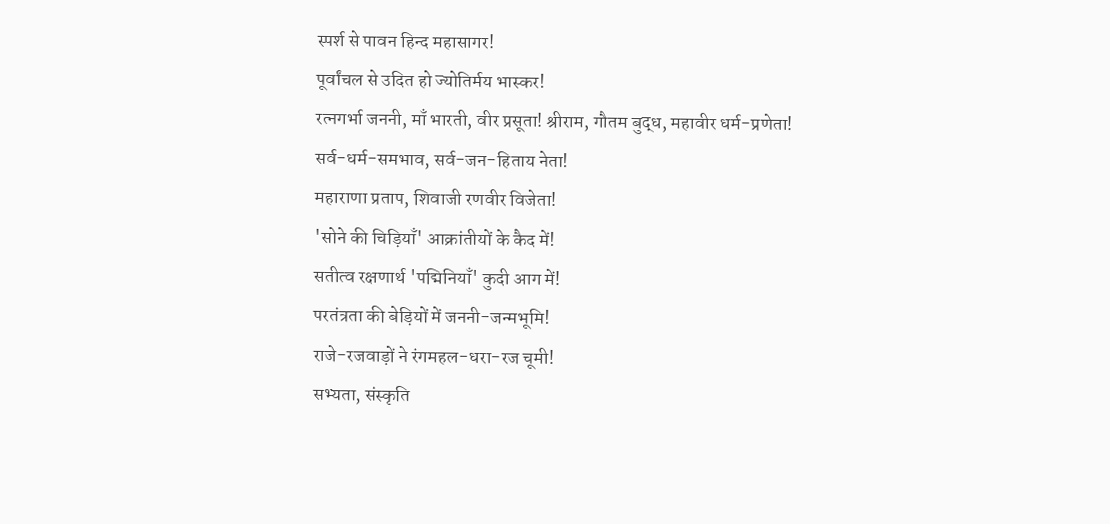स्पर्श से पावन हिन्द महासागर!
पूर्वांचल से उदित हो ज्योतिर्मय भास्कर!
रत्नगर्भा जननी, माँ भारती, वीर प्रसूता! श्रीराम, गौतम बुद्ध, महावीर धर्म-प्रणेता!
सर्व-धर्म-समभाव, सर्व-जन-हिताय नेता!
महाराणा प्रताप, शिवाजी रणवीर विजेता!
'सोने की चिड़ियाँ' आक्रांतीयों के कैद में!
सतीत्व रक्षणार्थ 'पद्मिनियाँ' कुदी आग में!
परतंत्रता की बेड़ियों में जननी-जन्मभूमि!
राजे-रजवाड़ों ने रंगमहल-धरा-रज चूमी!
सभ्यता, संस्कृति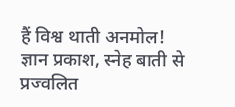हैं विश्व थाती अनमोल!
ज्ञान प्रकाश, स्नेह बाती से प्रज्वलित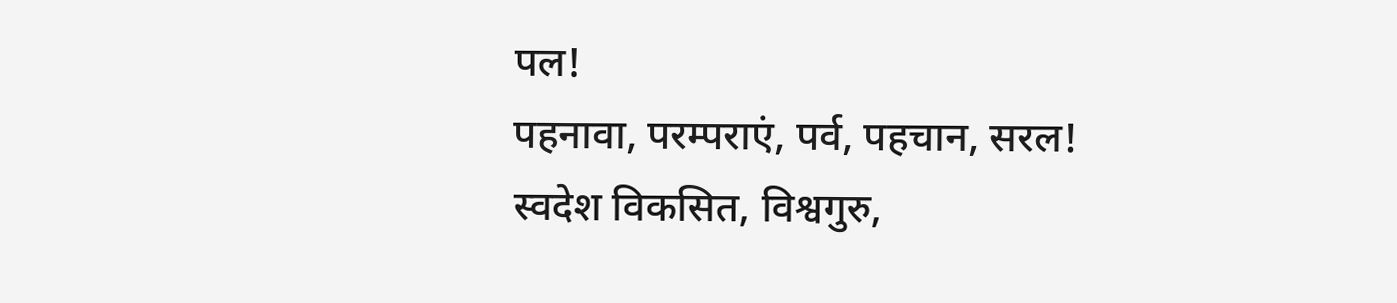पल!
पहनावा, परम्पराएं, पर्व, पहचान, सरल!
स्वदेश विकसित, विश्वगुरु,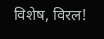विशेष, विरल!